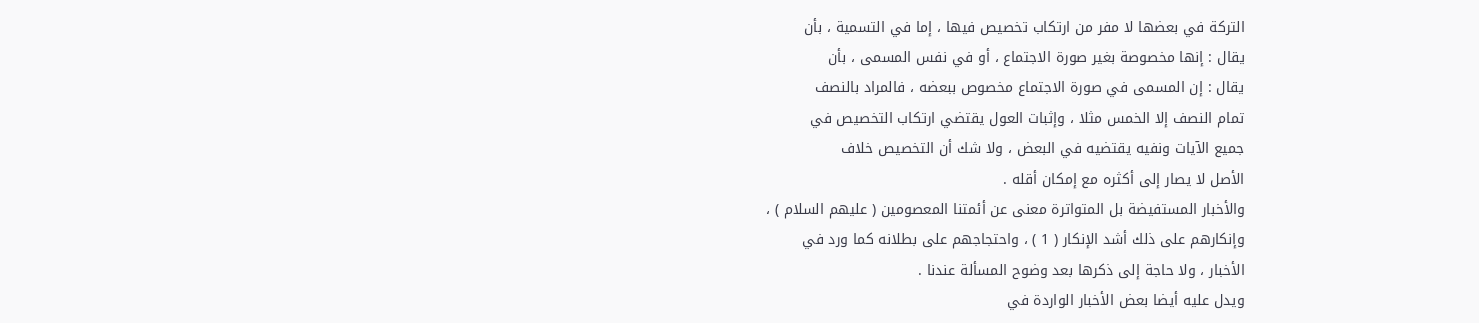التركة في بعضها لا مفر من ارتكاب تخصيص فيها ، إما في التسمية ، بأن
يقال : إنها مخصوصة بغير صورة الاجتماع ، أو في نفس المسمى ، بأن
يقال : إن المسمى في صورة الاجتماع مخصوص ببعضه ، فالمراد بالنصف
تمام النصف إلا الخمس مثلا ، وإثبات العول يقتضي ارتكاب التخصيص في
جميع الآيات ونفيه يقتضيه في البعض ، ولا شك أن التخصيص خلاف
الأصل لا يصار إلى أكثره مع إمكان أقله .
والأخبار المستفيضة بل المتواترة معنى عن أئمتنا المعصومين ( عليهم السلام ) ،
وإنكارهم على ذلك أشد الإنكار ( 1 ) ، واحتجاجهم على بطلانه كما ورد في
الأخبار ، ولا حاجة إلى ذكرها بعد وضوح المسألة عندنا .
ويدل عليه أيضا بعض الأخبار الواردة في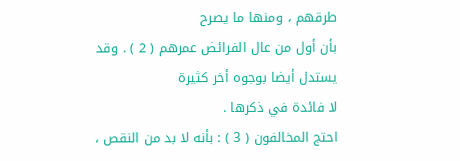طرقهم ، ومنها ما يصرح
بأن أول من عال الفرائض عمرهم ( 2 ) . وقد يستدل أيضا بوجوه أخر كثيرة
لا فائدة في ذكرها .
احتج المخالفون ( 3 ) : بأنه لا بد من النقص ،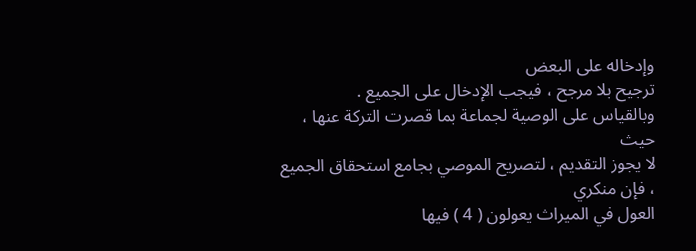وإدخاله على البعض
ترجيح بلا مرجح ، فيجب الإدخال على الجميع .
وبالقياس على الوصية لجماعة بما قصرت التركة عنها ، حيث
لا يجوز التقديم ، لتصريح الموصي بجامع استحقاق الجميع ، فإن منكري
العول في الميراث يعولون ( 4 ) فيها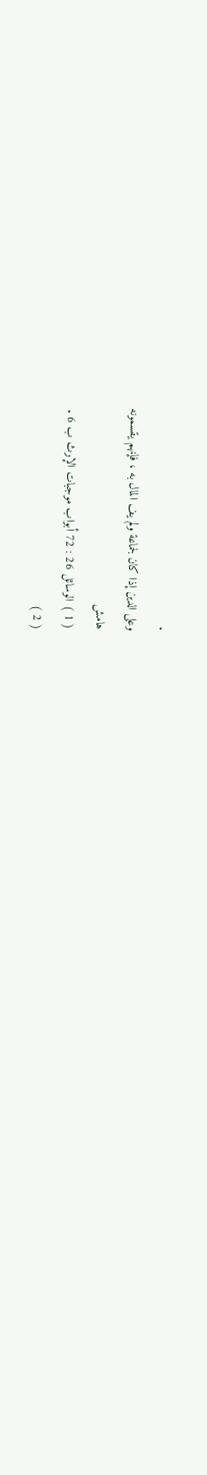.
وعلى الدين إذا كان لجماعة ولم يف المال به ، فإنهم يقسمونه
هامش
( 1 ) الوسائل 26 : 72 أبواب موجبات الإرث ب 6 .
( 2 )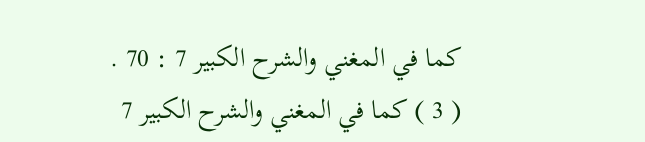كما في المغني والشرح الكبير 7 : 70 .
( 3 ) كما في المغني والشرح الكبير 7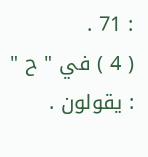: 71 .
( 4 ) في " ح " : يقولون .